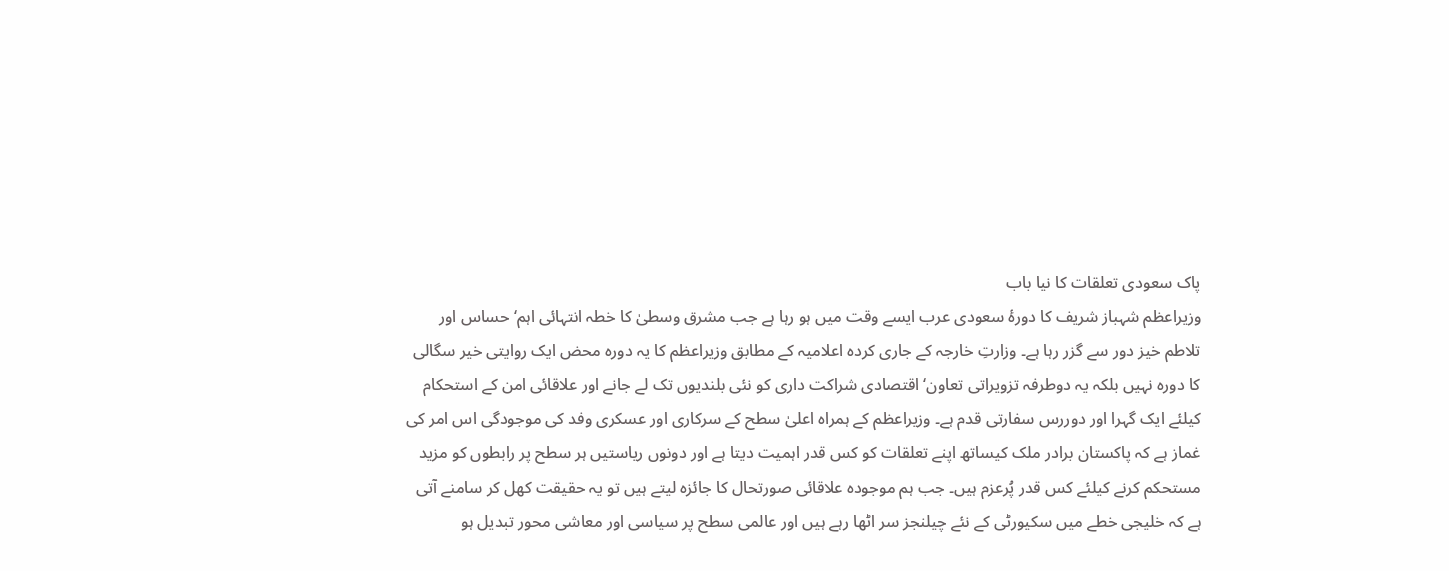پاک سعودی تعلقات کا نیا باب
وزیراعظم شہباز شریف کا دورۂ سعودی عرب ایسے وقت میں ہو رہا ہے جب مشرق وسطیٰ کا خطہ انتہائی اہم‘ حساس اور تلاطم خیز دور سے گزر رہا ہے۔ وزارتِ خارجہ کے جاری کردہ اعلامیہ کے مطابق وزیراعظم کا یہ دورہ محض ایک روایتی خیر سگالی کا دورہ نہیں بلکہ یہ دوطرفہ تزویراتی تعاون‘ اقتصادی شراکت داری کو نئی بلندیوں تک لے جانے اور علاقائی امن کے استحکام کیلئے ایک گہرا اور دوررس سفارتی قدم ہے۔ وزیراعظم کے ہمراہ اعلیٰ سطح کے سرکاری اور عسکری وفد کی موجودگی اس امر کی غماز ہے کہ پاکستان برادر ملک کیساتھ اپنے تعلقات کو کس قدر اہمیت دیتا ہے اور دونوں ریاستیں ہر سطح پر رابطوں کو مزید مستحکم کرنے کیلئے کس قدر پُرعزم ہیں۔ جب ہم موجودہ علاقائی صورتحال کا جائزہ لیتے ہیں تو یہ حقیقت کھل کر سامنے آتی ہے کہ خلیجی خطے میں سکیورٹی کے نئے چیلنجز سر اٹھا رہے ہیں اور عالمی سطح پر سیاسی اور معاشی محور تبدیل ہو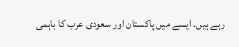رہے ہیں۔ ایسے میں پاکستان اور سعودی عرب کا باہمی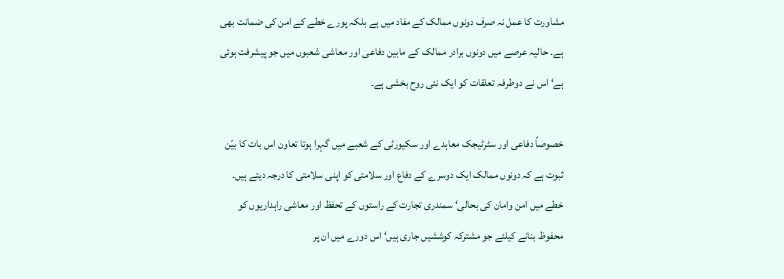مشاورت کا عمل نہ صرف دونوں ممالک کے مفاد میں ہے بلکہ پورے خطے کے امن کی ضمانت بھی ہے۔ حالیہ عرصے میں دونوں برادر ممالک کے مابین دفاعی اور معاشی شعبوں میں جو پیشرفت ہوئی ہے‘ اس نے دوطرفہ تعلقات کو ایک نئی روح بخشی ہے۔

خصوصاً دفاعی اور سٹرٹیجک معاہدے اور سکیورٹی کے شعبے میں گہرا ہوتا تعاون اس بات کا بیّن ثبوت ہے کہ دونوں ممالک ایک دوسرے کے دفاع اور سلامتی کو اپنی سلامتی کا درجہ دیتے ہیں۔ خطے میں امن وامان کی بحالی‘ سمندری تجارت کے راستوں کے تحفظ اور معاشی راہداریوں کو محفوظ بنانے کیلئے جو مشترکہ کوششیں جاری ہیں‘ اس دورے میں ان پر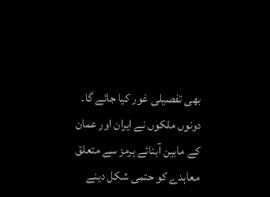بھی تفصیلی غور کیا جائے گا۔ دونوں ملکوں نے ایران اور عمان کے مابین آبنائے ہرمز سے متعلق معاہدے کو حتمی شکل دینے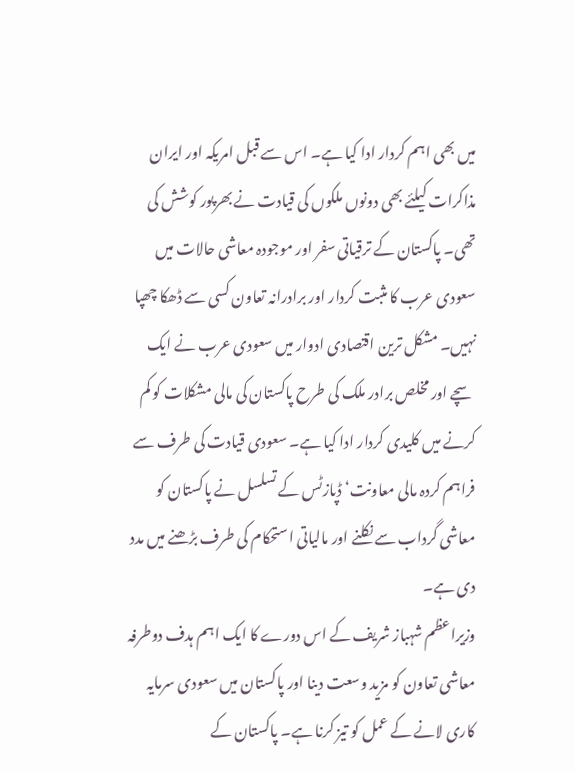میں بھی اہم کردار ادا کیا ہے۔ اس سے قبل امریکہ اور ایران مذاکرات کیلئے بھی دونوں ملکوں کی قیادت نے بھرپور کوشش کی تھی۔ پاکستان کے ترقیاتی سفر اور موجودہ معاشی حالات میں سعودی عرب کا مثبت کردار اور برادرانہ تعاون کسی سے ڈھکا چھپا نہیں۔ مشکل ترین اقتصادی ادوار میں سعودی عرب نے ایک سچے اور مخلص برادر ملک کی طرح پاکستان کی مالی مشکلات کو کم کرنے میں کلیدی کردار ادا کیا ہے۔ سعودی قیادت کی طرف سے فراہم کردہ مالی معاونت‘ ڈپازٹس کے تسلسل نے پاکستان کو معاشی گرداب سے نکلنے اور مالیاتی استحکام کی طرف بڑھنے میں مدد دی ہے۔
وزیراعظم شہباز شریف کے اس دورے کا ایک اہم ہدف دوطرفہ معاشی تعاون کو مزید وسعت دینا اور پاکستان میں سعودی سرمایہ کاری لانے کے عمل کو تیز کرنا ہے۔ پاکستان کے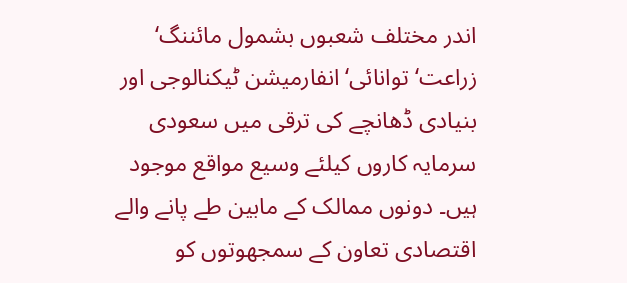اندر مختلف شعبوں بشمول مائننگ‘ زراعت‘ توانائی‘ انفارمیشن ٹیکنالوجی اور بنیادی ڈھانچے کی ترقی میں سعودی سرمایہ کاروں کیلئے وسیع مواقع موجود ہیں۔ دونوں ممالک کے مابین طے پانے والے اقتصادی تعاون کے سمجھوتوں کو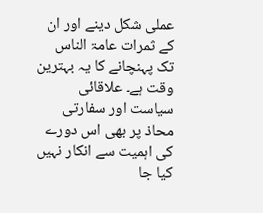عملی شکل دینے اور ان کے ثمرات عامۃ الناس تک پہنچانے کا یہ بہترین وقت ہے۔ علاقائی سیاست اور سفارتی محاذ پر بھی اس دورے کی اہمیت سے انکار نہیں کیا جا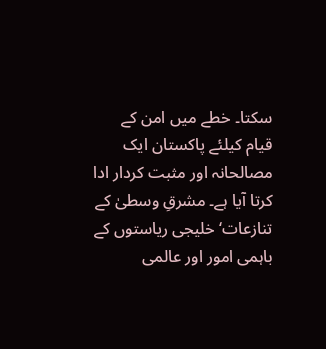سکتا۔ خطے میں امن کے قیام کیلئے پاکستان ایک مصالحانہ اور مثبت کردار ادا کرتا آیا ہے۔ مشرقِ وسطیٰ کے تنازعات‘ خلیجی ریاستوں کے باہمی امور اور عالمی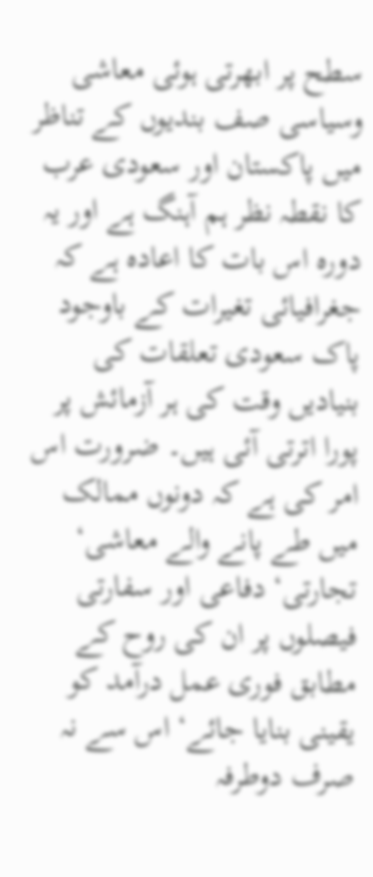سطح پر ابھرتی ہوئی معاشی وسیاسی صف بندیوں کے تناظر میں پاکستان اور سعودی عرب کا نقطہ نظر ہم آہنگ ہے اور یہ دورہ اس بات کا اعادہ ہے کہ جغرافیائی تغیرات کے باوجود پاک سعودی تعلقات کی بنیادیں وقت کی ہر آزمائش پر پورا اترتی آئی ہیں۔ ضرورت اس امر کی ہے کہ دونوں ممالک میں طے پانے والے معاشی‘ تجارتی‘ دفاعی اور سفارتی فیصلوں پر ان کی روح کے مطابق فوری عمل درآمد کو یقینی بنایا جائے‘ اس سے نہ صرف دوطرفہ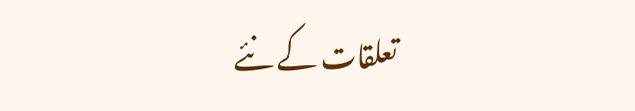تعلقات کے نئے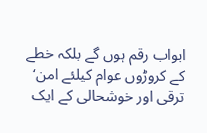ابواب رقم ہوں گے بلکہ خطے کے کروڑوں عوام کیلئے امن‘ ترقی اور خوشحالی کے ایک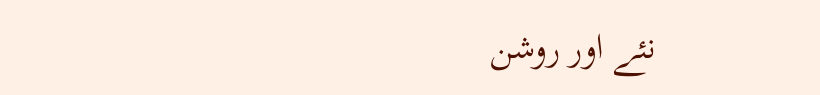نئے اور روشن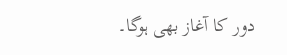دور کا آغاز بھی ہوگا۔